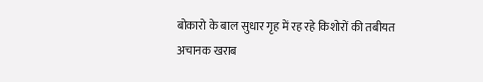बोकारो के बाल सुधार गृह में रह रहे किशोरों की तबीयत अचानक खराब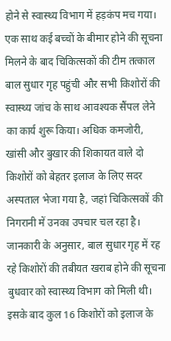होने से स्वास्थ्य विभाग में हड़कंप मच गया। एक साथ कई बच्चों के बीमार होने की सूचना मिलने के बाद चिकित्सकों की टीम तत्काल बाल सुधार गृह पहुंची और सभी किशोरों की स्वास्थ्य जांच के साथ आवश्यक सैंपल लेने का कार्य शुरू किया। अधिक कमजोरी, खांसी और बुखार की शिकायत वाले दो किशोरों को बेहतर इलाज के लिए सदर अस्पताल भेजा गया है, जहां चिकित्सकों की निगरानी में उनका उपचार चल रहा है।
जानकारी के अनुसार, बाल सुधार गृह में रह रहे किशोरों की तबीयत खराब होने की सूचना बुधवार को स्वास्थ्य विभाग को मिली थी। इसके बाद कुल 16 किशोरों को इलाज के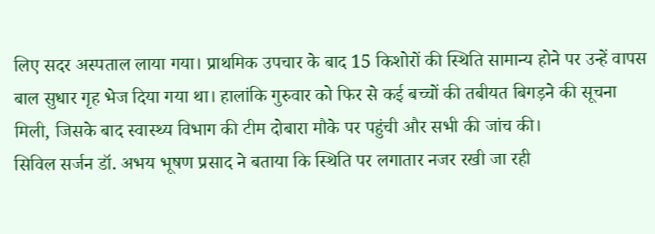लिए सदर अस्पताल लाया गया। प्राथमिक उपचार के बाद 15 किशोरों की स्थिति सामान्य होने पर उन्हें वापस बाल सुधार गृह भेज दिया गया था। हालांकि गुरुवार को फिर से कई बच्चों की तबीयत बिगड़ने की सूचना मिली, जिसके बाद स्वास्थ्य विभाग की टीम दोबारा मौके पर पहुंची और सभी की जांच की।
सिविल सर्जन डॉ. अभय भूषण प्रसाद ने बताया कि स्थिति पर लगातार नजर रखी जा रही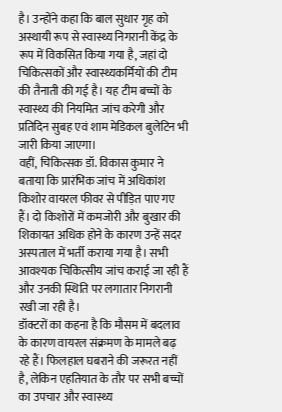है। उन्होंने कहा कि बाल सुधार गृह को अस्थायी रूप से स्वास्थ्य निगरानी केंद्र के रूप में विकसित किया गया है, जहां दो चिकित्सकों और स्वास्थ्यकर्मियों की टीम की तैनाती की गई है। यह टीम बच्चों के स्वास्थ्य की नियमित जांच करेगी और प्रतिदिन सुबह एवं शाम मेडिकल बुलेटिन भी जारी किया जाएगा।
वहीं, चिकित्सक डॉ. विकास कुमार ने बताया कि प्रारंभिक जांच में अधिकांश किशोर वायरल फीवर से पीड़ित पाए गए हैं। दो किशोरों में कमजोरी और बुखार की शिकायत अधिक होने के कारण उन्हें सदर अस्पताल में भर्ती कराया गया है। सभी आवश्यक चिकित्सीय जांच कराई जा रही हैं और उनकी स्थिति पर लगातार निगरानी रखी जा रही है।
डॉक्टरों का कहना है कि मौसम में बदलाव के कारण वायरल संक्रमण के मामले बढ़ रहे हैं। फिलहाल घबराने की जरूरत नहीं है, लेकिन एहतियात के तौर पर सभी बच्चों का उपचार और स्वास्थ्य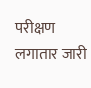परीक्षण लगातार जारी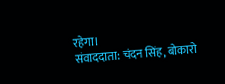रहेगा।
संवाददाता: चंदन सिंह, बोकारो